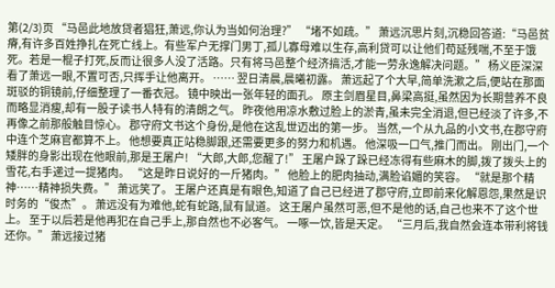第(2/3)页 “马邑此地放贷者猖狂,萧远,你认为当如何治理?” “堵不如疏。” 萧远沉思片刻,沉稳回答道:“马邑贫瘠,有许多百姓挣扎在死亡线上。有些军户无撑门男丁,孤儿寡母难以生存,高利贷可以让他们苟延残喘,不至于饿死。若是一棍子打死,反而让很多人没了活路。只有将马邑整个经济搞活,才能一劳永逸解决问题。” 杨义臣深深看了萧远一眼,不置可否,只挥手让他离开。 …… 翌日清晨,晨曦初露。 萧远起了个大早,简单洗漱之后,便站在那面斑驳的铜镜前,仔细整理了一番衣冠。 镜中映出一张年轻的面孔。 原主剑眉星目,鼻梁高挺,虽然因为长期营养不良而略显消瘦,却有一股子读书人特有的清朗之气。 昨夜他用凉水敷过脸上的淤青,虽未完全消退,但已经淡了许多,不再像之前那般触目惊心。 郡守府文书这个身份,是他在这乱世迈出的第一步。 当然,一个从九品的小文书,在郡守府中连个芝麻官都算不上。 他想要真正站稳脚跟,还需要更多的努力和机遇。 他深吸一口气,推门而出。 刚出门,一个矮胖的身影出现在他眼前,那是王屠户! “大郎,大郎,您醒了!” 王屠户跺了跺已经冻得有些麻木的脚,拨了拨头上的雪花,右手递过一提猪肉。 “这是昨日说好的一斤猪肉。” 他脸上的肥肉抽动,满脸谄媚的笑容。 “就是那个精神……精神损失费。” 萧远笑了。 王屠户还真是有眼色,知道了自己已经进了郡守府,立即前来化解恩怨,果然是识时务的“俊杰”。 萧远没有为难他,蛇有蛇路,鼠有鼠道。 这王屠户虽然可恶,但不是他的话,自己也来不了这个世上。 至于以后若是他再犯在自己手上,那自然也不必客气。 一啄一饮,皆是天定。 “三月后,我自然会连本带利将钱还你。” 萧远接过猪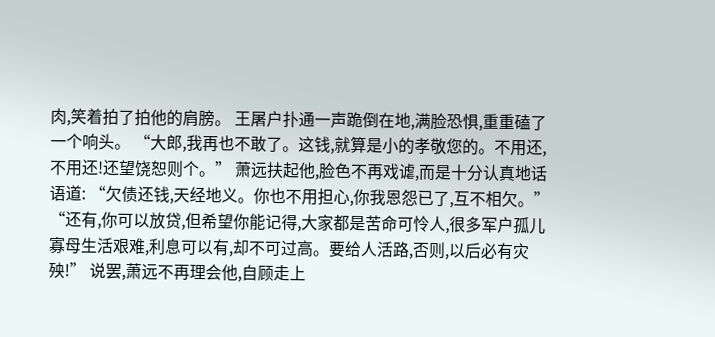肉,笑着拍了拍他的肩膀。 王屠户扑通一声跪倒在地,满脸恐惧,重重磕了一个响头。 “大郎,我再也不敢了。这钱,就算是小的孝敬您的。不用还,不用还!还望饶恕则个。” 萧远扶起他,脸色不再戏谑,而是十分认真地话语道: “欠债还钱,天经地义。你也不用担心,你我恩怨已了,互不相欠。” “还有,你可以放贷,但希望你能记得,大家都是苦命可怜人,很多军户孤儿寡母生活艰难,利息可以有,却不可过高。要给人活路,否则,以后必有灾殃!” 说罢,萧远不再理会他,自顾走上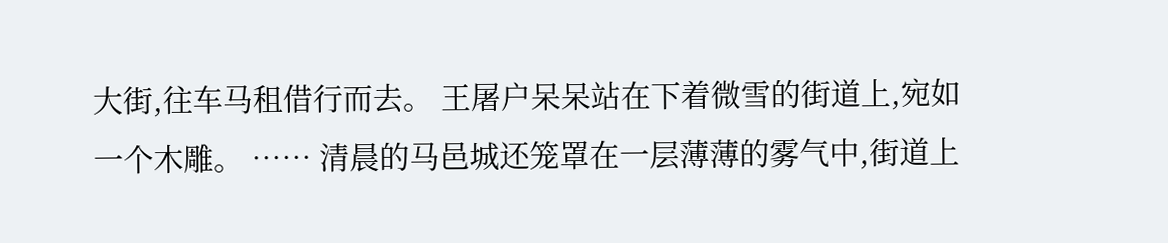大街,往车马租借行而去。 王屠户呆呆站在下着微雪的街道上,宛如一个木雕。 …… 清晨的马邑城还笼罩在一层薄薄的雾气中,街道上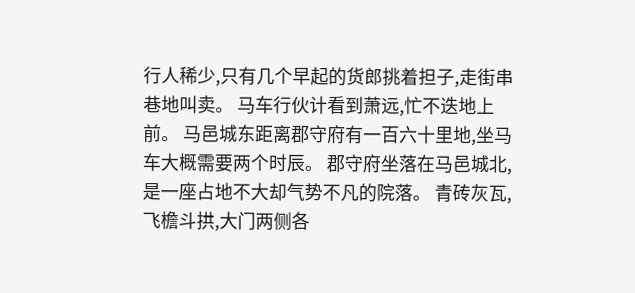行人稀少,只有几个早起的货郎挑着担子,走街串巷地叫卖。 马车行伙计看到萧远,忙不迭地上前。 马邑城东距离郡守府有一百六十里地,坐马车大概需要两个时辰。 郡守府坐落在马邑城北,是一座占地不大却气势不凡的院落。 青砖灰瓦,飞檐斗拱,大门两侧各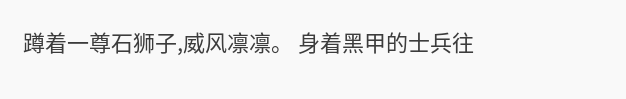蹲着一尊石狮子,威风凛凛。 身着黑甲的士兵往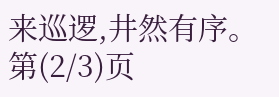来巡逻,井然有序。 第(2/3)页